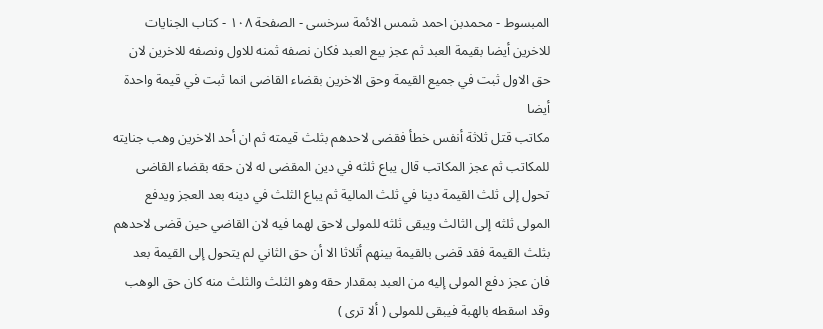المبسوط - محمدبن احمد شمس الائمة سرخسی - الصفحة ١٠٨ - كتاب الجنايات
للاخرين أيضا بقيمة العبد ثم عجز بيع العبد فكان نصفه ثمنه للاول ونصفه للاخرين لان حق الاول ثبت في جميع القيمة وحق الاخرين بقضاء القاضى انما ثبت في قيمة واحدة أيضا
مكاتب قتل ثلاثة أنفس خطأ فقضى لاحدهم بثلث قيمته ثم ان أحد الاخرين وهب جنايته للمكاتب ثم عجز المكاتب قال يباع ثلثه في دين المقضى له لان حقه بقضاء القاضى تحول إلى ثلث القيمة دينا في ثلث المالية ثم يباع الثلث في دينه بعد العجز ويدفع المولى ثلثه إلى الثالث ويبقى ثلثه للمولى لاحق لهما فيه لان القاضي حين قضى لاحدهم بثلث القيمة فقد قضى بالقيمة بينهم أثلاثا الا أن حق الثاني لم يتحول إلى القيمة بعد فان عجز دفع المولى إليه من العبد بمقدار حقه وهو الثلث والثلث منه كان حق الوهب وقد اسقطه بالهبة فيبقى للمولى ( ألا ترى )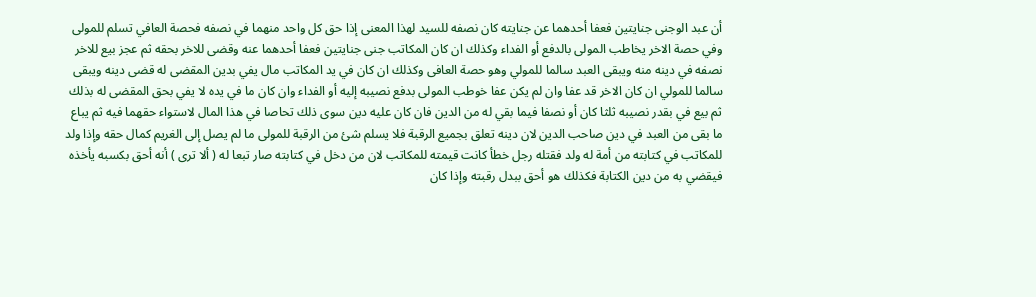أن عبد الوجنى جنايتين فعفا أحدهما عن جنايته كان نصفه للسيد لهذا المعنى إذا حق كل واحد منهما في نصفه فحصة العافي تسلم للمولى وفي حصة الاخر يخاطب المولى بالدفع أو الفداء وكذلك ان كان المكاتب جنى جنايتين فعفا أحدهما عنه وقضى للاخر بحقه ثم عجز بيع للاخر نصفه في دينه منه ويبقى العبد سالما للمولي وهو حصة العافى وكذلك ان كان في يد المكاتب مال يفي بدين المقضى له قضى دينه ويبقى سالما للمولي ان كان الاخر قد عفا وان لم يكن عفا خوطب المولى بدفع نصيبه إليه أو الفداء وان كان ما في يده لا يفي بحق المقضى له بذلك ثم بيع في بقدر نصيبه ثلثا كان أو نصفا فيما بقي له من الدين فان كان عليه دين سوى ذلك تحاصا في هذا المال لاستواء حقهما فيه ثم يباع ما بقى من العبد في دين صاحب الدين لان دينه تعلق بجميع الرقبة فلا يسلم شئ من الرقبة للمولى ما لم يصل إلى الغريم كمال حقه وإذا ولد للمكاتب في كتابته من أمة له ولد فقتله رجل خطأ كانت قيمته للمكاتب لان من دخل في كتابته صار تبعا له ( ألا ترى ) أنه أحق بكسبه يأخذه فيقضي به من دين الكتابة فكذلك هو أحق ببدل رقبته وإذا كان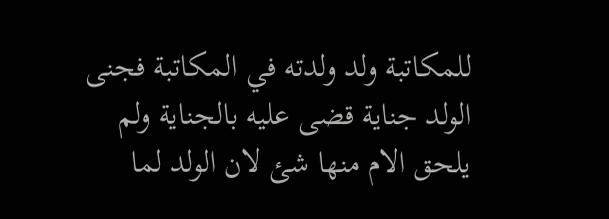للمكاتبة ولد ولدته في المكاتبة فجنى الولد جناية قضى عليه بالجناية ولم يلحق الام منها شئ لان الولد لما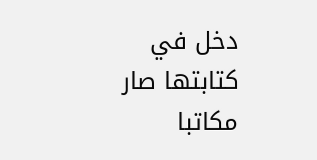دخل في كتابتها صار مكاتبا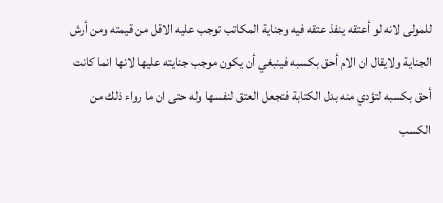للمولى لانه لو أعتقه ينفذ عتقه فيه وجناية المكاتب توجب عليه الاقل من قيمته ومن أرش الجناية ولايقال ان الام أحق بكسبه فينبغي أن يكون موجب جنايته عليها لانها انما كانت أحق بكسبه لتؤدي منه بدل الكتابة فتجعل العتق لنفسها وله حتى ان ما رواء ذلك من الكسب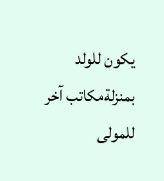يكون للولد بمنزلةمكاتب آخر للمولى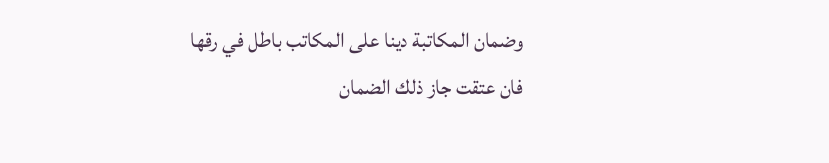وضمان المكاتبة دينا على المكاتب باطل في رقها فان عتقت جاز ذلك الضمان